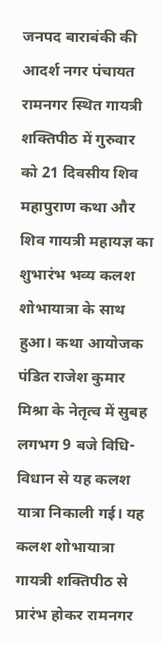जनपद बाराबंकी की आदर्श नगर पंचायत रामनगर स्थित गायत्री शक्तिपीठ में गुरुवार को 21 दिवसीय शिव महापुराण कथा और शिव गायत्री महायज्ञ का शुभारंभ भव्य कलश शोभायात्रा के साथ हुआ। कथा आयोजक पंडित राजेश कुमार मिश्रा के नेतृत्व में सुबह लगभग 9 बजे विधि-विधान से यह कलश यात्रा निकाली गई। यह कलश शोभायात्रा गायत्री शक्तिपीठ से प्रारंभ होकर रामनगर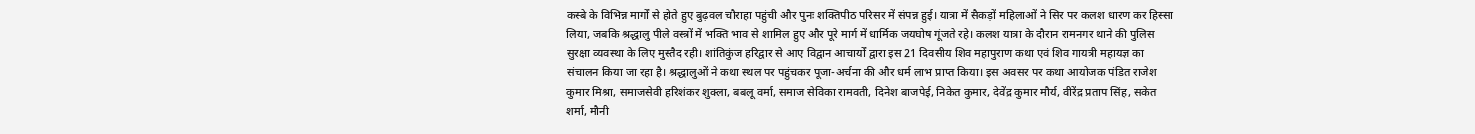कस्बे के विभिन्न मार्गों से होते हुए बुढ़वल चौराहा पहुंची और पुनः शक्तिपीठ परिसर में संपन्न हुई। यात्रा में सैकड़ों महिलाओं ने सिर पर कलश धारण कर हिस्सा लिया, जबकि श्रद्धालु पीले वस्त्रों में भक्ति भाव से शामिल हुए और पूरे मार्ग में धार्मिक जयघोष गूंजते रहे। कलश यात्रा के दौरान रामनगर थाने की पुलिस सुरक्षा व्यवस्था के लिए मुस्तैद रही। शांतिकुंज हरिद्वार से आए विद्वान आचार्यों द्वारा इस 21 दिवसीय शिव महापुराण कथा एवं शिव गायत्री महायज्ञ का संचालन किया जा रहा है। श्रद्धालुओं ने कथा स्थल पर पहुंचकर पूजा-अर्चना की और धर्म लाभ प्राप्त किया। इस अवसर पर कथा आयोजक पंडित राजेश कुमार मिश्रा, समाजसेवी हरिशंकर शुक्ला, बबलू वर्मा, समाज सेविका रामवती, दिनेश बाजपेई, निकेत कुमार, देवेंद्र कुमार मौर्य, वीरेंद्र प्रताप सिंह, सकेत शर्मा, मौनी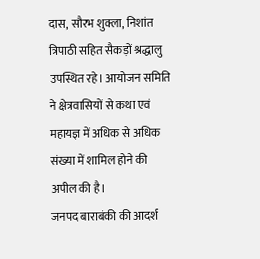दास, सौरभ शुक्ला, निशांत त्रिपाठी सहित सैकड़ों श्रद्धालु उपस्थित रहे। आयोजन समिति ने क्षेत्रवासियों से कथा एवं महायज्ञ में अधिक से अधिक संख्या में शामिल होने की अपील की है।
जनपद बाराबंकी की आदर्श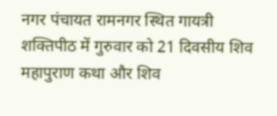नगर पंचायत रामनगर स्थित गायत्री शक्तिपीठ में गुरुवार को 21 दिवसीय शिव महापुराण कथा और शिव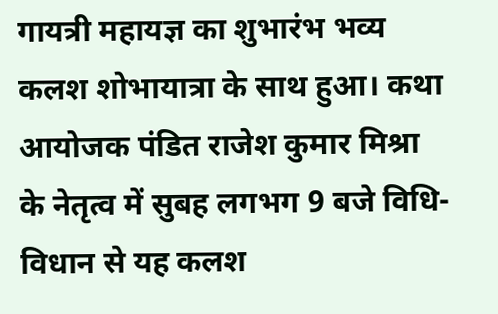गायत्री महायज्ञ का शुभारंभ भव्य कलश शोभायात्रा के साथ हुआ। कथा आयोजक पंडित राजेश कुमार मिश्रा के नेतृत्व में सुबह लगभग 9 बजे विधि-विधान से यह कलश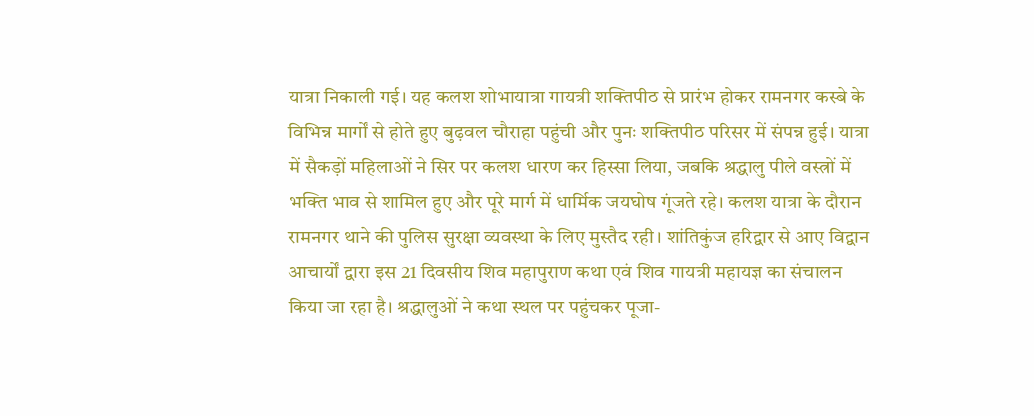यात्रा निकाली गई। यह कलश शोभायात्रा गायत्री शक्तिपीठ से प्रारंभ होकर रामनगर कस्बे के विभिन्न मार्गों से होते हुए बुढ़वल चौराहा पहुंची और पुनः शक्तिपीठ परिसर में संपन्न हुई। यात्रा में सैकड़ों महिलाओं ने सिर पर कलश धारण कर हिस्सा लिया, जबकि श्रद्धालु पीले वस्त्रों में भक्ति भाव से शामिल हुए और पूरे मार्ग में धार्मिक जयघोष गूंजते रहे। कलश यात्रा के दौरान रामनगर थाने की पुलिस सुरक्षा व्यवस्था के लिए मुस्तैद रही। शांतिकुंज हरिद्वार से आए विद्वान आचार्यों द्वारा इस 21 दिवसीय शिव महापुराण कथा एवं शिव गायत्री महायज्ञ का संचालन किया जा रहा है। श्रद्धालुओं ने कथा स्थल पर पहुंचकर पूजा-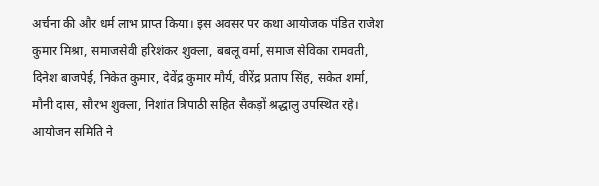अर्चना की और धर्म लाभ प्राप्त किया। इस अवसर पर कथा आयोजक पंडित राजेश कुमार मिश्रा, समाजसेवी हरिशंकर शुक्ला, बबलू वर्मा, समाज सेविका रामवती, दिनेश बाजपेई, निकेत कुमार, देवेंद्र कुमार मौर्य, वीरेंद्र प्रताप सिंह, सकेत शर्मा, मौनी दास, सौरभ शुक्ला, निशांत त्रिपाठी सहित सैकड़ों श्रद्धालु उपस्थित रहे। आयोजन समिति ने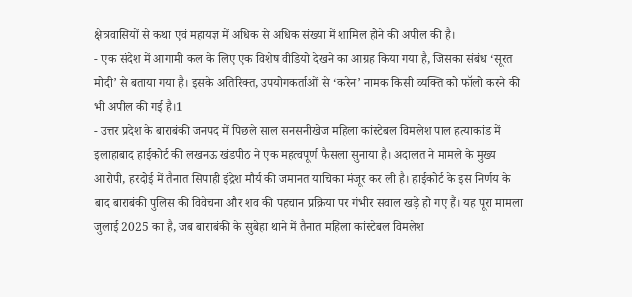क्षेत्रवासियों से कथा एवं महायज्ञ में अधिक से अधिक संख्या में शामिल होने की अपील की है।
- एक संदेश में आगामी कल के लिए एक विशेष वीडियो देखने का आग्रह किया गया है, जिसका संबंध ‘सूरत मोदी’ से बताया गया है। इसके अतिरिक्त, उपयोगकर्ताओं से ‘करेन’ नामक किसी व्यक्ति को फॉलो करने की भी अपील की गई है।1
- उत्तर प्रदेश के बाराबंकी जनपद में पिछले साल सनसनीखेज महिला कांस्टेबल विमलेश पाल हत्याकांड में इलाहाबाद हाईकोर्ट की लखनऊ खंडपीठ ने एक महत्वपूर्ण फैसला सुनाया है। अदालत ने मामले के मुख्य आरोपी, हरदोई में तैनात सिपाही इंद्रेश मौर्य की जमानत याचिका मंजूर कर ली है। हाईकोर्ट के इस निर्णय के बाद बाराबंकी पुलिस की विवेचना और शव की पहचान प्रक्रिया पर गंभीर सवाल खड़े हो गए हैं। यह पूरा मामला जुलाई 2025 का है, जब बाराबंकी के सुबेहा थाने में तैनात महिला कांस्टेबल विमलेश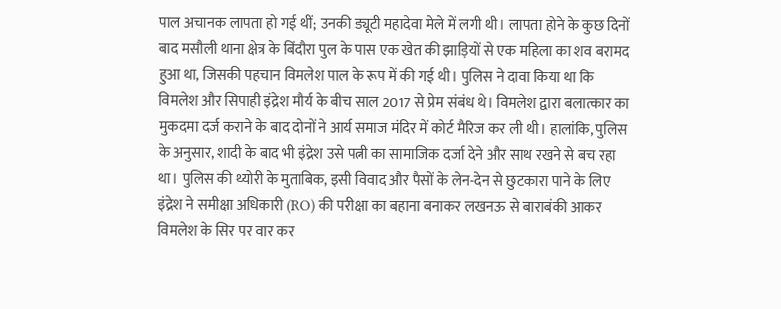पाल अचानक लापता हो गई थीं; उनकी ड्यूटी महादेवा मेले में लगी थी। लापता होने के कुछ दिनों बाद मसौली थाना क्षेत्र के बिंदौरा पुल के पास एक खेत की झाड़ियों से एक महिला का शव बरामद हुआ था, जिसकी पहचान विमलेश पाल के रूप में की गई थी। पुलिस ने दावा किया था कि विमलेश और सिपाही इंद्रेश मौर्य के बीच साल 2017 से प्रेम संबंध थे। विमलेश द्वारा बलात्कार का मुकदमा दर्ज कराने के बाद दोनों ने आर्य समाज मंदिर में कोर्ट मैरिज कर ली थी। हालांकि, पुलिस के अनुसार, शादी के बाद भी इंद्रेश उसे पत्नी का सामाजिक दर्जा देने और साथ रखने से बच रहा था। पुलिस की थ्योरी के मुताबिक, इसी विवाद और पैसों के लेन-देन से छुटकारा पाने के लिए इंद्रेश ने समीक्षा अधिकारी (RO) की परीक्षा का बहाना बनाकर लखनऊ से बाराबंकी आकर विमलेश के सिर पर वार कर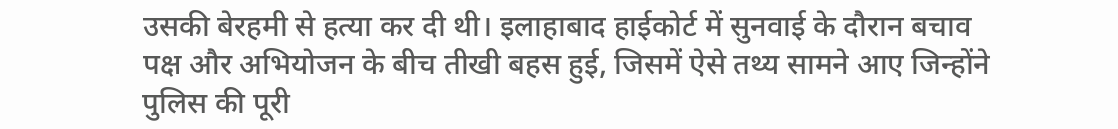उसकी बेरहमी से हत्या कर दी थी। इलाहाबाद हाईकोर्ट में सुनवाई के दौरान बचाव पक्ष और अभियोजन के बीच तीखी बहस हुई, जिसमें ऐसे तथ्य सामने आए जिन्होंने पुलिस की पूरी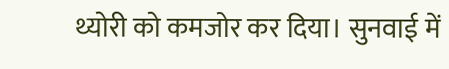थ्योरी को कमजोर कर दिया। सुनवाई में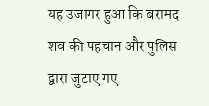यह उजागर हुआ कि बरामद शव की पहचान और पुलिस द्वारा जुटाए गए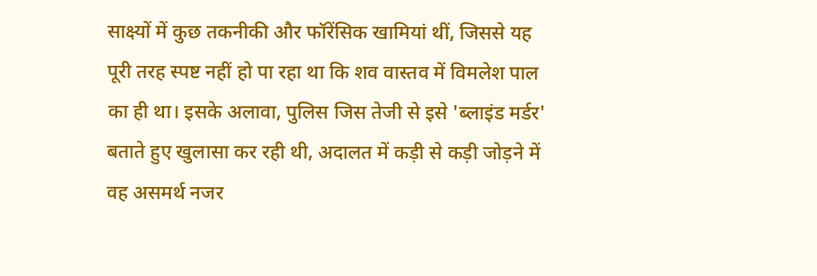साक्ष्यों में कुछ तकनीकी और फॉरेंसिक खामियां थीं, जिससे यह पूरी तरह स्पष्ट नहीं हो पा रहा था कि शव वास्तव में विमलेश पाल का ही था। इसके अलावा, पुलिस जिस तेजी से इसे 'ब्लाइंड मर्डर' बताते हुए खुलासा कर रही थी, अदालत में कड़ी से कड़ी जोड़ने में वह असमर्थ नजर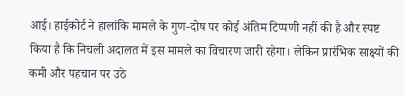आई। हाईकोर्ट ने हालांकि मामले के गुण-दोष पर कोई अंतिम टिप्पणी नहीं की है और स्पष्ट किया है कि निचली अदालत में इस मामले का विचारण जारी रहेगा। लेकिन प्रारंभिक साक्ष्यों की कमी और पहचान पर उठे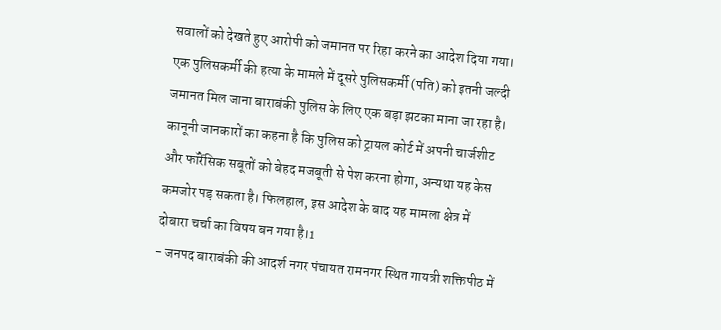सवालों को देखते हुए आरोपी को जमानत पर रिहा करने का आदेश दिया गया। एक पुलिसकर्मी की हत्या के मामले में दूसरे पुलिसकर्मी (पति) को इतनी जल्दी जमानत मिल जाना बाराबंकी पुलिस के लिए एक बड़ा झटका माना जा रहा है। कानूनी जानकारों का कहना है कि पुलिस को ट्रायल कोर्ट में अपनी चार्जशीट और फॉरेंसिक सबूतों को बेहद मजबूती से पेश करना होगा, अन्यथा यह केस कमजोर पड़ सकता है। फिलहाल, इस आदेश के बाद यह मामला क्षेत्र में दोबारा चर्चा का विषय बन गया है।1
- जनपद बाराबंकी की आदर्श नगर पंचायत रामनगर स्थित गायत्री शक्तिपीठ में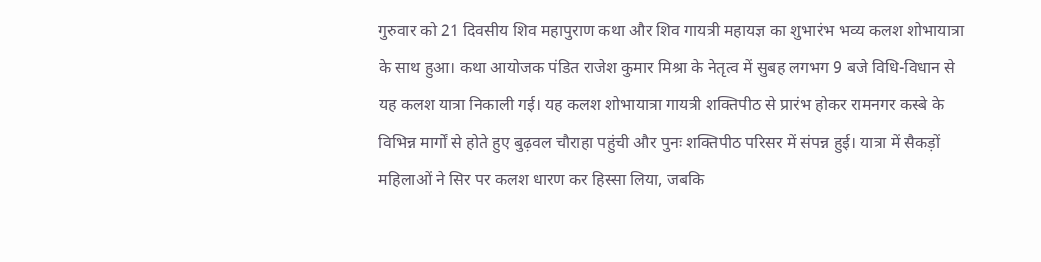गुरुवार को 21 दिवसीय शिव महापुराण कथा और शिव गायत्री महायज्ञ का शुभारंभ भव्य कलश शोभायात्रा के साथ हुआ। कथा आयोजक पंडित राजेश कुमार मिश्रा के नेतृत्व में सुबह लगभग 9 बजे विधि-विधान से यह कलश यात्रा निकाली गई। यह कलश शोभायात्रा गायत्री शक्तिपीठ से प्रारंभ होकर रामनगर कस्बे के विभिन्न मार्गों से होते हुए बुढ़वल चौराहा पहुंची और पुनः शक्तिपीठ परिसर में संपन्न हुई। यात्रा में सैकड़ों महिलाओं ने सिर पर कलश धारण कर हिस्सा लिया, जबकि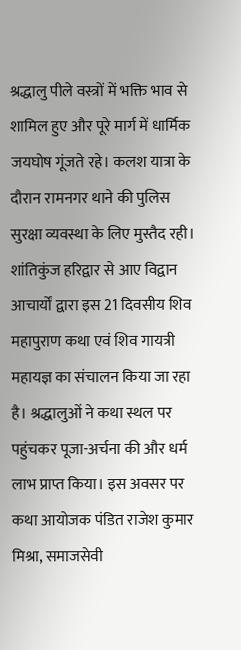श्रद्धालु पीले वस्त्रों में भक्ति भाव से शामिल हुए और पूरे मार्ग में धार्मिक जयघोष गूंजते रहे। कलश यात्रा के दौरान रामनगर थाने की पुलिस सुरक्षा व्यवस्था के लिए मुस्तैद रही। शांतिकुंज हरिद्वार से आए विद्वान आचार्यों द्वारा इस 21 दिवसीय शिव महापुराण कथा एवं शिव गायत्री महायज्ञ का संचालन किया जा रहा है। श्रद्धालुओं ने कथा स्थल पर पहुंचकर पूजा-अर्चना की और धर्म लाभ प्राप्त किया। इस अवसर पर कथा आयोजक पंडित राजेश कुमार मिश्रा, समाजसेवी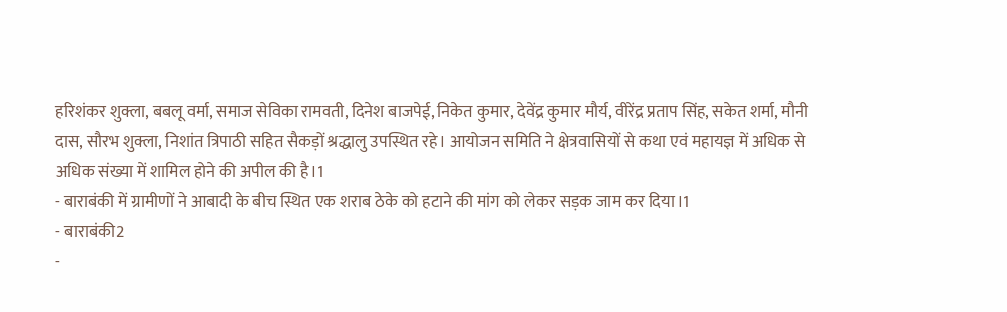हरिशंकर शुक्ला, बबलू वर्मा, समाज सेविका रामवती, दिनेश बाजपेई, निकेत कुमार, देवेंद्र कुमार मौर्य, वीरेंद्र प्रताप सिंह, सकेत शर्मा, मौनी दास, सौरभ शुक्ला, निशांत त्रिपाठी सहित सैकड़ों श्रद्धालु उपस्थित रहे। आयोजन समिति ने क्षेत्रवासियों से कथा एवं महायज्ञ में अधिक से अधिक संख्या में शामिल होने की अपील की है।1
- बाराबंकी में ग्रामीणों ने आबादी के बीच स्थित एक शराब ठेके को हटाने की मांग को लेकर सड़क जाम कर दिया।1
- बाराबंकी2
-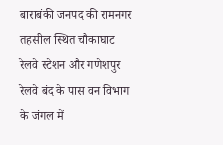बाराबंकी जनपद की रामनगर तहसील स्थित चौकाघाट रेलवे स्टेशन और गणेशपुर रेलवे बंद के पास वन विभाग के जंगल में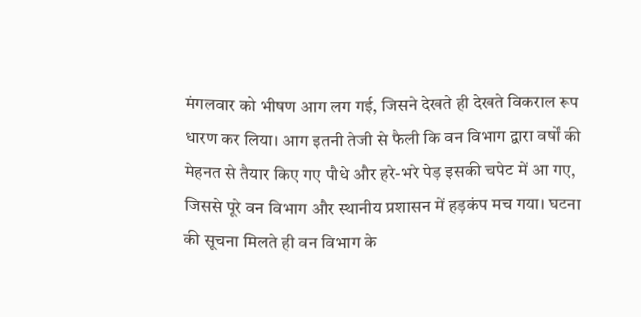मंगलवार को भीषण आग लग गई, जिसने देखते ही देखते विकराल रूप धारण कर लिया। आग इतनी तेजी से फैली कि वन विभाग द्वारा वर्षों की मेहनत से तैयार किए गए पौधे और हरे-भरे पेड़ इसकी चपेट में आ गए, जिससे पूरे वन विभाग और स्थानीय प्रशासन में हड़कंप मच गया। घटना की सूचना मिलते ही वन विभाग के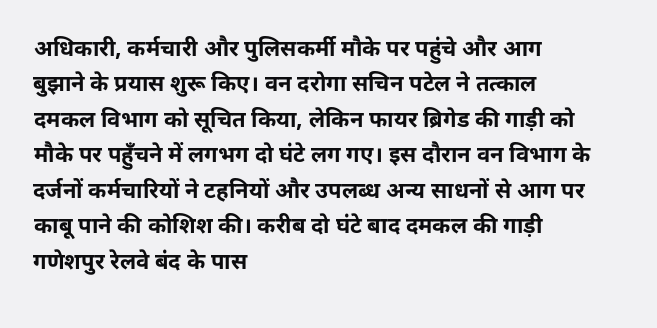अधिकारी, कर्मचारी और पुलिसकर्मी मौके पर पहुंचे और आग बुझाने के प्रयास शुरू किए। वन दरोगा सचिन पटेल ने तत्काल दमकल विभाग को सूचित किया, लेकिन फायर ब्रिगेड की गाड़ी को मौके पर पहुँचने में लगभग दो घंटे लग गए। इस दौरान वन विभाग के दर्जनों कर्मचारियों ने टहनियों और उपलब्ध अन्य साधनों से आग पर काबू पाने की कोशिश की। करीब दो घंटे बाद दमकल की गाड़ी गणेशपुर रेलवे बंद के पास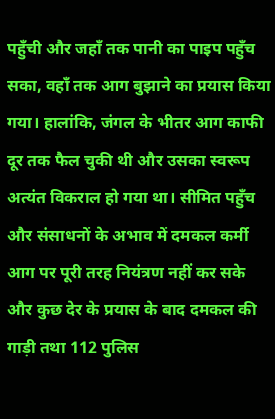पहुँची और जहाँ तक पानी का पाइप पहुँच सका, वहाँ तक आग बुझाने का प्रयास किया गया। हालांकि, जंगल के भीतर आग काफी दूर तक फैल चुकी थी और उसका स्वरूप अत्यंत विकराल हो गया था। सीमित पहुँच और संसाधनों के अभाव में दमकल कर्मी आग पर पूरी तरह नियंत्रण नहीं कर सके और कुछ देर के प्रयास के बाद दमकल की गाड़ी तथा 112 पुलिस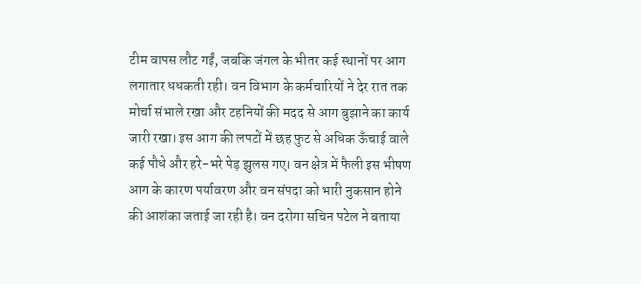टीम वापस लौट गईं, जबकि जंगल के भीतर कई स्थानों पर आग लगातार धधकती रही। वन विभाग के कर्मचारियों ने देर रात तक मोर्चा संभाले रखा और टहनियों की मदद से आग बुझाने का कार्य जारी रखा। इस आग की लपटों में छह फुट से अधिक ऊँचाई वाले कई पौधे और हरे-भरे पेड़ झुलस गए। वन क्षेत्र में फैली इस भीषण आग के कारण पर्यावरण और वन संपदा को भारी नुकसान होने की आशंका जताई जा रही है। वन दरोगा सचिन पटेल ने बताया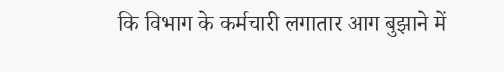कि विभाग के कर्मचारी लगातार आग बुझाने में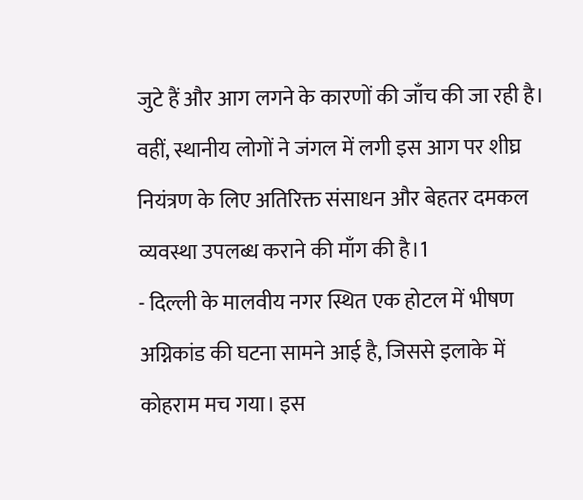जुटे हैं और आग लगने के कारणों की जाँच की जा रही है। वहीं, स्थानीय लोगों ने जंगल में लगी इस आग पर शीघ्र नियंत्रण के लिए अतिरिक्त संसाधन और बेहतर दमकल व्यवस्था उपलब्ध कराने की माँग की है।1
- दिल्ली के मालवीय नगर स्थित एक होटल में भीषण अग्निकांड की घटना सामने आई है, जिससे इलाके में कोहराम मच गया। इस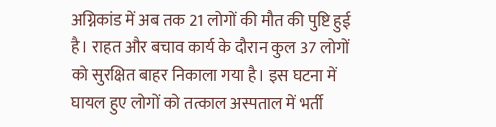अग्निकांड में अब तक 21 लोगों की मौत की पुष्टि हुई है। राहत और बचाव कार्य के दौरान कुल 37 लोगों को सुरक्षित बाहर निकाला गया है। इस घटना में घायल हुए लोगों को तत्काल अस्पताल में भर्ती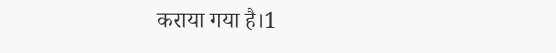कराया गया है।1